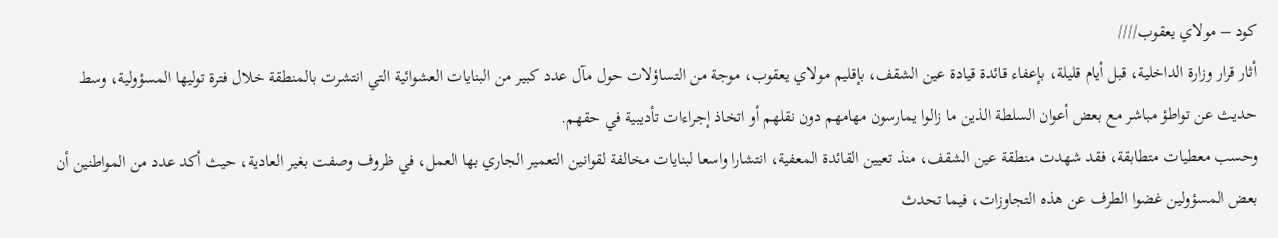كود – مولاي يعقوب////
أثار قرار وزارة الداخلية، قبل أيام قليلة، بإعفاء قائدة قيادة عين الشقف، بإقليم مولاي يعقوب، موجة من التساؤلات حول مآل عدد كبير من البنايات العشوائية التي انتشرت بالمنطقة خلال فترة توليها المسؤولية، وسط حديث عن تواطؤ مباشر مع بعض أعوان السلطة الذين ما زالوا يمارسون مهامهم دون نقلهم أو اتخاذ إجراءات تأديبية في حقهم.
وحسب معطيات متطابقة، فقد شهدت منطقة عين الشقف، منذ تعيين القائدة المعفية، انتشارا واسعا لبنايات مخالفة لقوانين التعمير الجاري بها العمل، في ظروف وصفت بغير العادية، حيث أكد عدد من المواطنين أن بعض المسؤولين غضوا الطرف عن هذه التجاوزات، فيما تحدث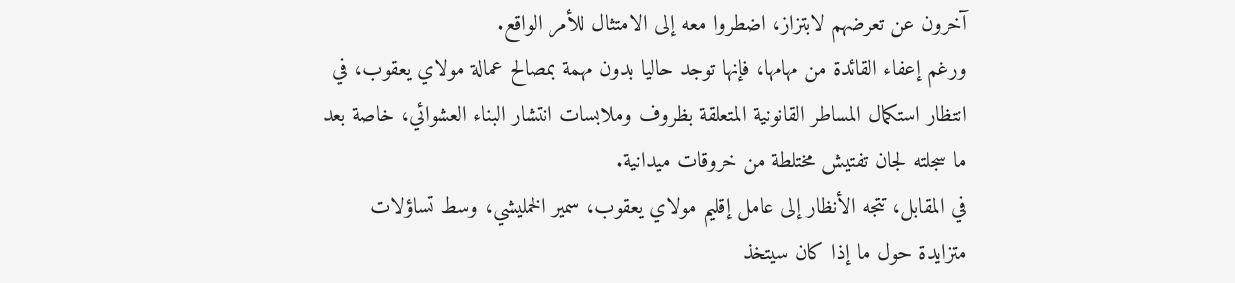آخرون عن تعرضهم لابتزاز، اضطروا معه إلى الامتثال للأمر الواقع.
ورغم إعفاء القائدة من مهامها، فإنها توجد حاليا بدون مهمة بمصالح عمالة مولاي يعقوب، في انتظار استكمال المساطر القانونية المتعلقة بظروف وملابسات انتشار البناء العشوائي، خاصة بعد ما سجلته لجان تفتيش مختلطة من خروقات ميدانية.
في المقابل، تتجه الأنظار إلى عامل إقليم مولاي يعقوب، سمير الخمليشي، وسط تساؤلات متزايدة حول ما إذا كان سيتخذ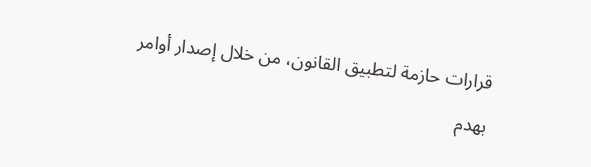قرارات حازمة لتطبيق القانون، من خلال إصدار أوامر بهدم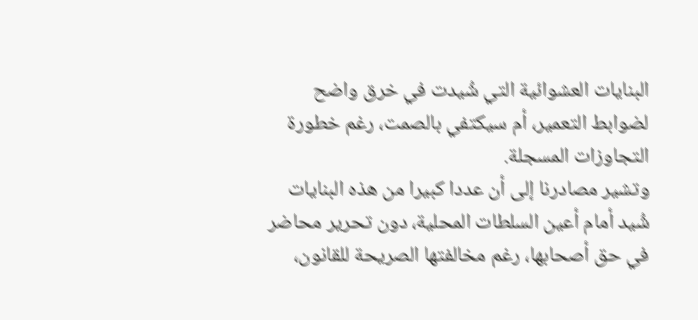البنايات العشوائية التي شُيدت في خرق واضح لضوابط التعمير، أم سيكتفي بالصمت، رغم خطورة التجاوزات المسجلة.
وتشير مصادرنا إلى أن عددا كبيرا من هذه البنايات شُيد أمام أعين السلطات المحلية، دون تحرير محاضر في حق أصحابها، رغم مخالفتها الصريحة للقانون،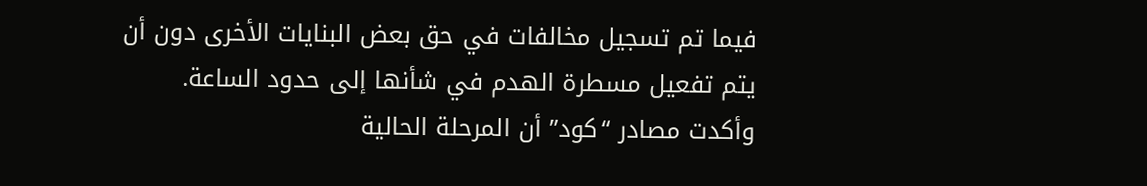فيما تم تسجيل مخالفات في حق بعض البنايات الأخرى دون أن يتم تفعيل مسطرة الهدم في شأنها إلى حدود الساعة.
وأكدت مصادر “كود” أن المرحلة الحالية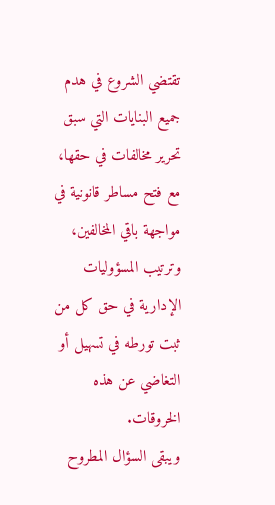تقتضي الشروع في هدم جميع البنايات التي سبق تحرير مخالفات في حقها، مع فتح مساطر قانونية في مواجهة باقي المخالفين، وترتيب المسؤوليات الإدارية في حق كل من ثبت تورطه في تسهيل أو التغاضي عن هذه الخروقات.
ويبقى السؤال المطروح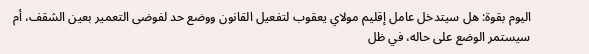اليوم بقوة: هل سيتدخل عامل إقليم مولاي يعقوب لتفعيل القانون ووضع حد لفوضى التعمير بعين الشقف، أم سيستمر الوضع على حاله، في ظل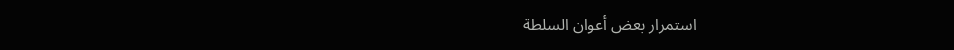استمرار بعض أعوان السلطة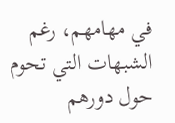في مهامهم، رغم الشبهات التي تحوم حول دورهم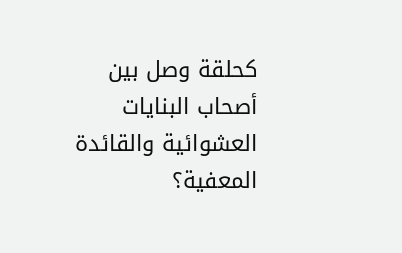كحلقة وصل بين أصحاب البنايات العشوائية والقائدة المعفية؟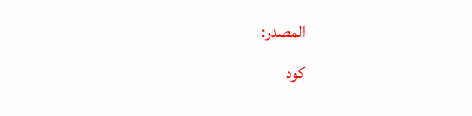المصدر:
كود